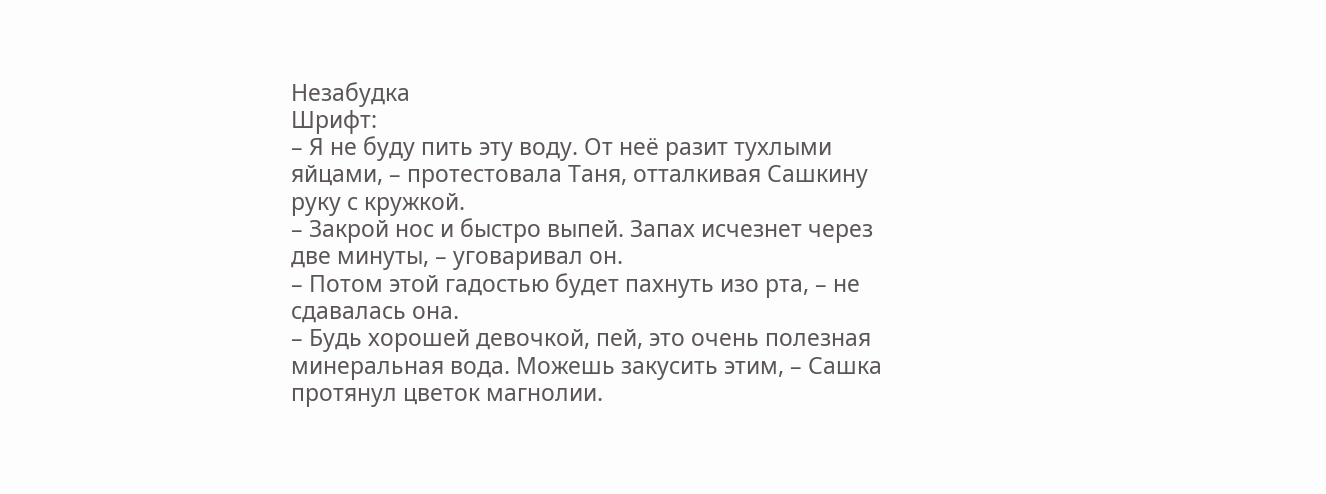Незабудка
Шрифт:
– Я не буду пить эту воду. От неё разит тухлыми яйцами, – протестовала Таня, отталкивая Сашкину руку с кружкой.
– Закрой нос и быстро выпей. Запах исчезнет через две минуты, – уговаривал он.
– Потом этой гадостью будет пахнуть изо рта, – не сдавалась она.
– Будь хорошей девочкой, пей, это очень полезная минеральная вода. Можешь закусить этим, – Сашка протянул цветок магнолии.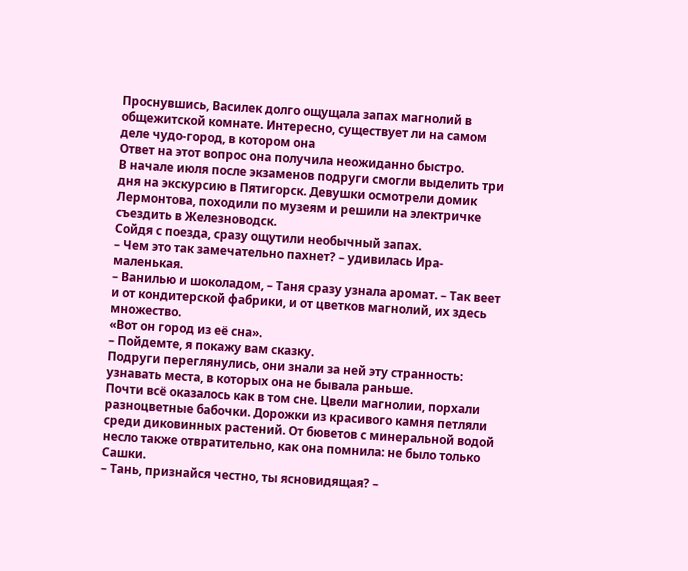Проснувшись, Василек долго ощущала запах магнолий в общежитской комнате. Интересно, существует ли на самом деле чудо-город, в котором она
Ответ на этот вопрос она получила неожиданно быстро.
В начале июля после экзаменов подруги смогли выделить три дня на экскурсию в Пятигорск. Девушки осмотрели домик Лермонтова, походили по музеям и решили на электричке съездить в Железноводск.
Сойдя с поезда, сразу ощутили необычный запах.
– Чем это так замечательно пахнет? – удивилась Ира-маленькая.
– Ванилью и шоколадом, – Таня сразу узнала аромат. – Так веет и от кондитерской фабрики, и от цветков магнолий, их здесь множество.
«Вот он город из её сна».
– Пойдемте, я покажу вам сказку.
Подруги переглянулись, они знали за ней эту странность: узнавать места, в которых она не бывала раньше.
Почти всё оказалось как в том сне. Цвели магнолии, порхали разноцветные бабочки. Дорожки из красивого камня петляли среди диковинных растений. От бюветов с минеральной водой несло также отвратительно, как она помнила: не было только Сашки.
– Тань, признайся честно, ты ясновидящая? –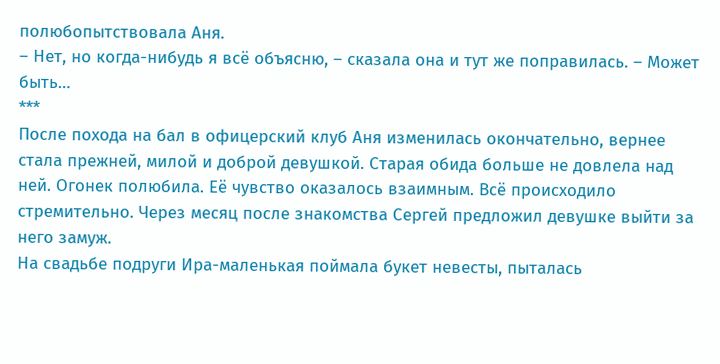полюбопытствовала Аня.
– Нет, но когда-нибудь я всё объясню, – сказала она и тут же поправилась. – Может быть…
***
После похода на бал в офицерский клуб Аня изменилась окончательно, вернее стала прежней, милой и доброй девушкой. Старая обида больше не довлела над ней. Огонек полюбила. Её чувство оказалось взаимным. Всё происходило стремительно. Через месяц после знакомства Сергей предложил девушке выйти за него замуж.
На свадьбе подруги Ира-маленькая поймала букет невесты, пыталась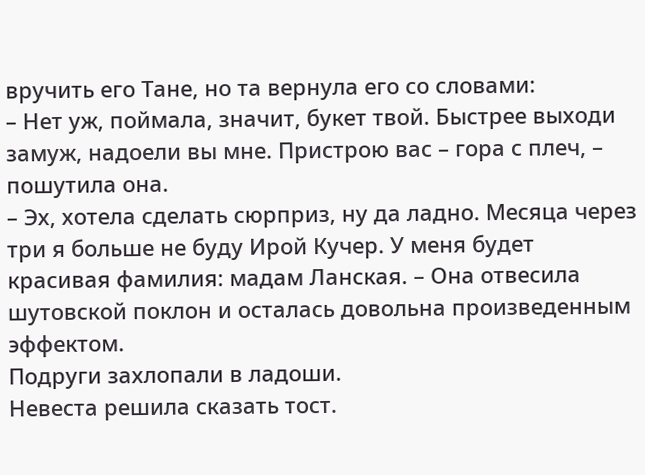вручить его Тане, но та вернула его со словами:
– Нет уж, поймала, значит, букет твой. Быстрее выходи замуж, надоели вы мне. Пристрою вас – гора с плеч, – пошутила она.
– Эх, хотела сделать сюрприз, ну да ладно. Месяца через три я больше не буду Ирой Кучер. У меня будет красивая фамилия: мадам Ланская. – Она отвесила шутовской поклон и осталась довольна произведенным эффектом.
Подруги захлопали в ладоши.
Невеста решила сказать тост.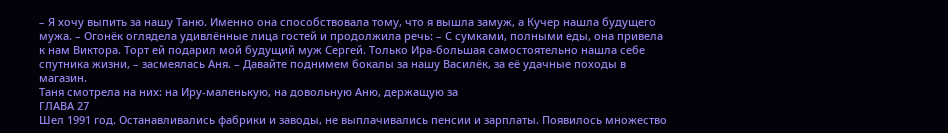– Я хочу выпить за нашу Таню. Именно она способствовала тому, что я вышла замуж, а Кучер нашла будущего мужа. – Огонёк оглядела удивлённые лица гостей и продолжила речь: – С сумками, полными еды, она привела к нам Виктора. Торт ей подарил мой будущий муж Сергей. Только Ира-большая самостоятельно нашла себе спутника жизни, – засмеялась Аня. – Давайте поднимем бокалы за нашу Василёк, за её удачные походы в магазин.
Таня смотрела на них: на Иру-маленькую, на довольную Аню, держащую за
ГЛАВА 27
Шел 1991 год. Останавливались фабрики и заводы, не выплачивались пенсии и зарплаты. Появилось множество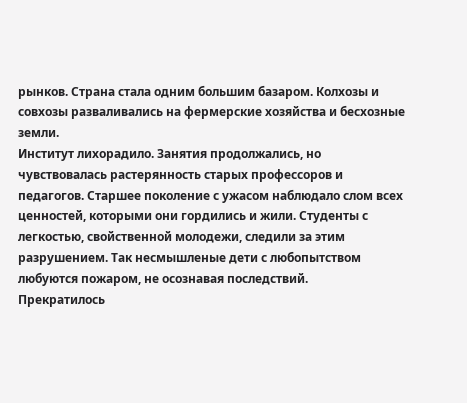рынков. Страна стала одним большим базаром. Колхозы и совхозы разваливались на фермерские хозяйства и бесхозные земли.
Институт лихорадило. Занятия продолжались, но чувствовалась растерянность старых профессоров и педагогов. Старшее поколение с ужасом наблюдало слом всех ценностей, которыми они гордились и жили. Студенты с легкостью, свойственной молодежи, следили за этим разрушением. Так несмышленые дети с любопытством любуются пожаром, не осознавая последствий.
Прекратилось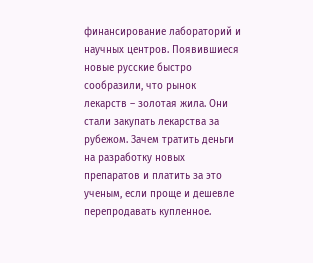финансирование лабораторий и научных центров. Появившиеся новые русские быстро сообразили, что рынок лекарств – золотая жила. Они стали закупать лекарства за рубежом. Зачем тратить деньги на разработку новых препаратов и платить за это ученым, если проще и дешевле перепродавать купленное.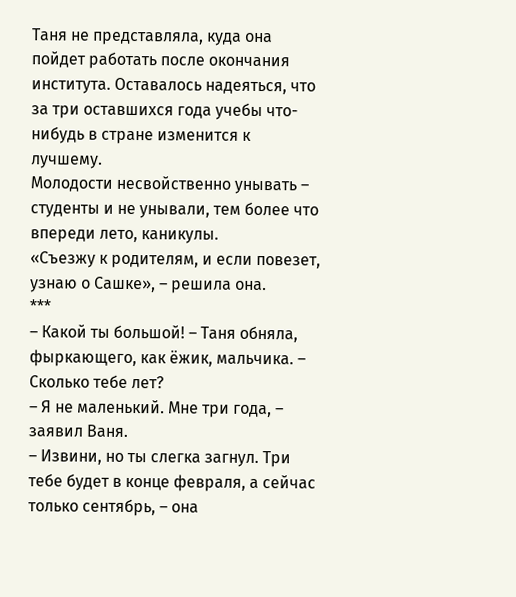Таня не представляла, куда она пойдет работать после окончания института. Оставалось надеяться, что за три оставшихся года учебы что-нибудь в стране изменится к лучшему.
Молодости несвойственно унывать – студенты и не унывали, тем более что впереди лето, каникулы.
«Съезжу к родителям, и если повезет, узнаю о Сашке», – решила она.
***
– Какой ты большой! – Таня обняла, фыркающего, как ёжик, мальчика. – Сколько тебе лет?
– Я не маленький. Мне три года, – заявил Ваня.
– Извини, но ты слегка загнул. Три тебе будет в конце февраля, а сейчас только сентябрь, – она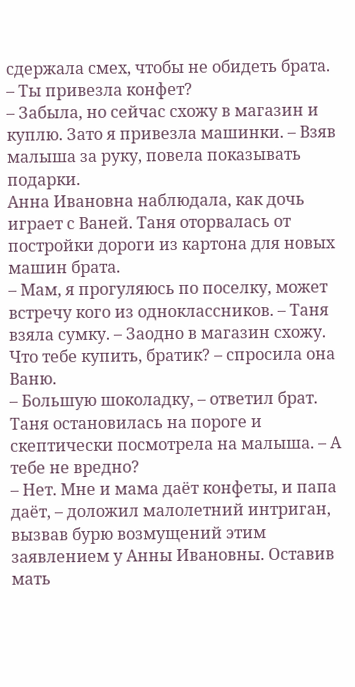сдержала смех, чтобы не обидеть брата.
– Ты привезла конфет?
– Забыла, но сейчас схожу в магазин и куплю. Зато я привезла машинки. – Взяв малыша за руку, повела показывать подарки.
Анна Ивановна наблюдала, как дочь играет с Ваней. Таня оторвалась от постройки дороги из картона для новых машин брата.
– Мам, я прогуляюсь по поселку, может встречу кого из одноклассников. – Таня взяла сумку. – Заодно в магазин схожу. Что тебе купить, братик? – спросила она Ваню.
– Большую шоколадку, – ответил брат.
Таня остановилась на пороге и скептически посмотрела на малыша. – А тебе не вредно?
– Нет. Мне и мама даёт конфеты, и папа даёт, – доложил малолетний интриган, вызвав бурю возмущений этим заявлением у Анны Ивановны. Оставив мать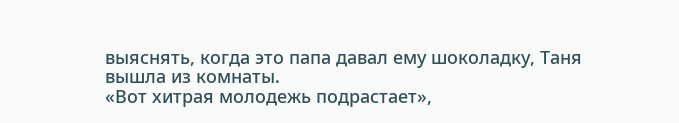выяснять, когда это папа давал ему шоколадку, Таня вышла из комнаты.
«Вот хитрая молодежь подрастает»,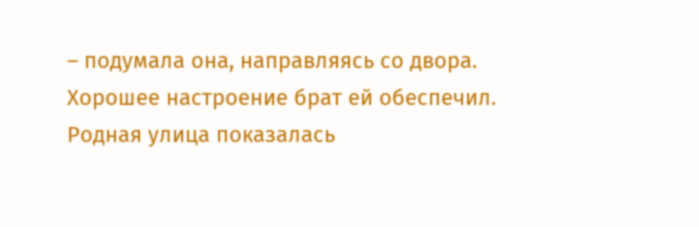– подумала она, направляясь со двора. Хорошее настроение брат ей обеспечил.
Родная улица показалась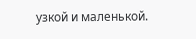узкой и маленькой.